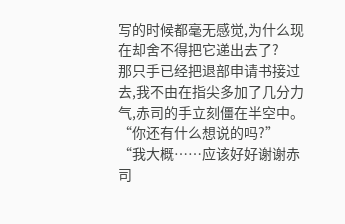写的时候都毫无感觉,为什么现在却舍不得把它递出去了?
那只手已经把退部申请书接过去,我不由在指尖多加了几分力气,赤司的手立刻僵在半空中。
“你还有什么想说的吗?”
“我大概……应该好好谢谢赤司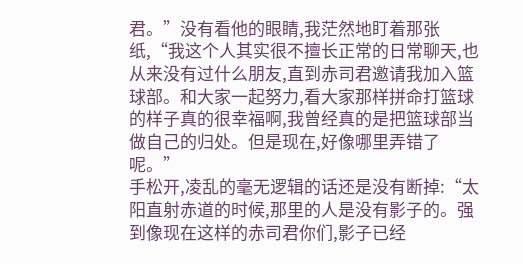君。”没有看他的眼睛,我茫然地盯着那张纸,“我这个人其实很不擅长正常的日常聊天,也从来没有过什么朋友,直到赤司君邀请我加入篮球部。和大家一起努力,看大家那样拼命打篮球的样子真的很幸福啊,我曾经真的是把篮球部当做自己的归处。但是现在,好像哪里弄错了呢。”
手松开,凌乱的毫无逻辑的话还是没有断掉:“太阳直射赤道的时候,那里的人是没有影子的。强到像现在这样的赤司君你们,影子已经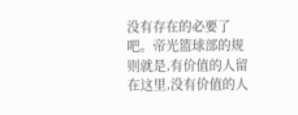没有存在的必要了吧。帝光篮球部的规则就是,有价值的人留在这里,没有价值的人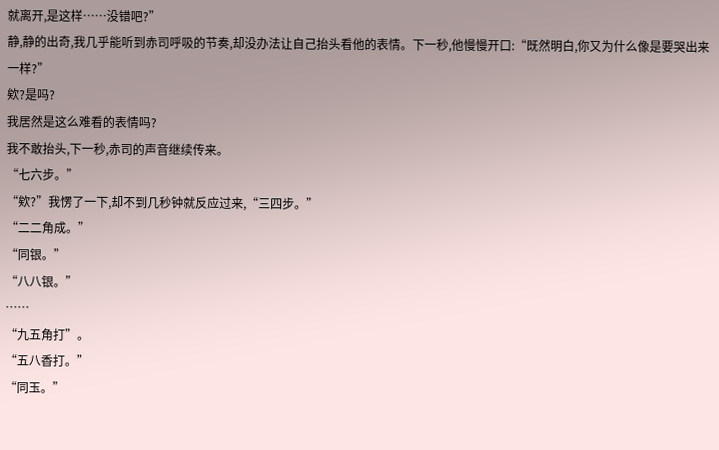就离开,是这样……没错吧?”
静,静的出奇,我几乎能听到赤司呼吸的节奏,却没办法让自己抬头看他的表情。下一秒,他慢慢开口:“既然明白,你又为什么像是要哭出来一样?”
欸?是吗?
我居然是这么难看的表情吗?
我不敢抬头,下一秒,赤司的声音继续传来。
“七六步。”
“欸?”我愣了一下,却不到几秒钟就反应过来,“三四步。”
“二二角成。”
“同银。”
“八八银。”
……
“九五角打”。
“五八香打。”
“同玉。”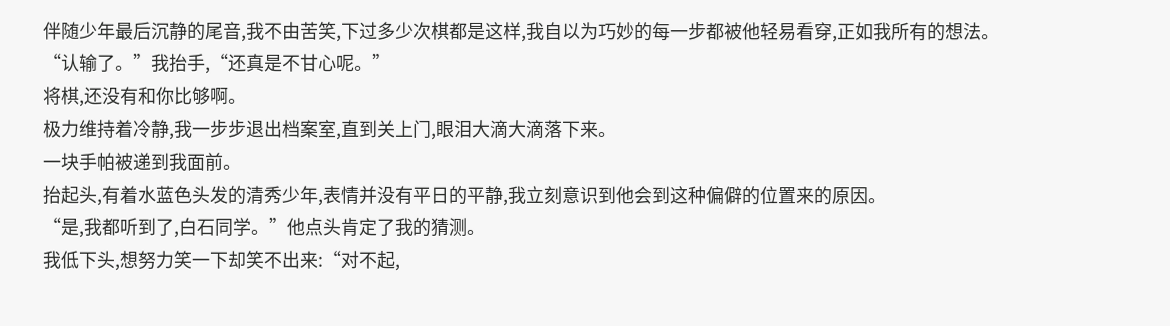伴随少年最后沉静的尾音,我不由苦笑,下过多少次棋都是这样,我自以为巧妙的每一步都被他轻易看穿,正如我所有的想法。
“认输了。”我抬手,“还真是不甘心呢。”
将棋,还没有和你比够啊。
极力维持着冷静,我一步步退出档案室,直到关上门,眼泪大滴大滴落下来。
一块手帕被递到我面前。
抬起头,有着水蓝色头发的清秀少年,表情并没有平日的平静,我立刻意识到他会到这种偏僻的位置来的原因。
“是,我都听到了,白石同学。”他点头肯定了我的猜测。
我低下头,想努力笑一下却笑不出来:“对不起,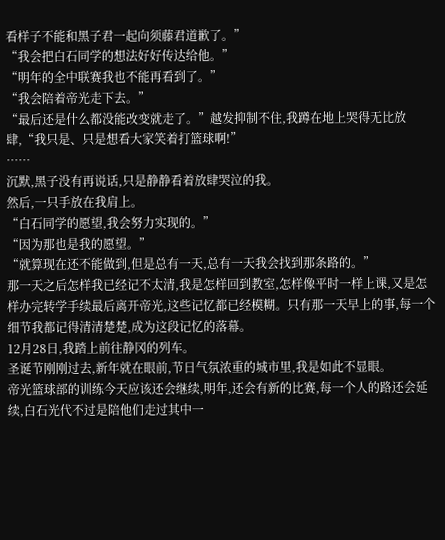看样子不能和黑子君一起向须藤君道歉了。”
“我会把白石同学的想法好好传达给他。”
“明年的全中联赛我也不能再看到了。”
“我会陪着帝光走下去。”
“最后还是什么都没能改变就走了。”越发抑制不住,我蹲在地上哭得无比放肆,“我只是、只是想看大家笑着打篮球啊!”
……
沉默,黑子没有再说话,只是静静看着放肆哭泣的我。
然后,一只手放在我肩上。
“白石同学的愿望,我会努力实现的。”
“因为那也是我的愿望。”
“就算现在还不能做到,但是总有一天,总有一天我会找到那条路的。”
那一天之后怎样我已经记不太清,我是怎样回到教室,怎样像平时一样上课,又是怎样办完转学手续最后离开帝光,这些记忆都已经模糊。只有那一天早上的事,每一个细节我都记得清清楚楚,成为这段记忆的落幕。
12月28日,我踏上前往静冈的列车。
圣诞节刚刚过去,新年就在眼前,节日气氛浓重的城市里,我是如此不显眼。
帝光篮球部的训练今天应该还会继续,明年,还会有新的比赛,每一个人的路还会延续,白石光代不过是陪他们走过其中一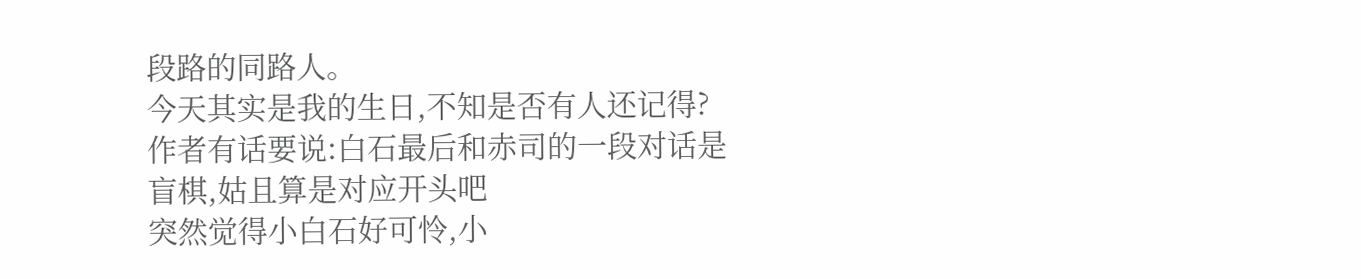段路的同路人。
今天其实是我的生日,不知是否有人还记得?
作者有话要说:白石最后和赤司的一段对话是盲棋,姑且算是对应开头吧
突然觉得小白石好可怜,小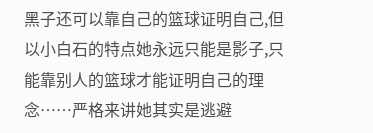黑子还可以靠自己的篮球证明自己,但以小白石的特点她永远只能是影子,只能靠别人的篮球才能证明自己的理念……严格来讲她其实是逃避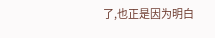了,也正是因为明白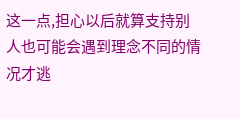这一点,担心以后就算支持别人也可能会遇到理念不同的情况才逃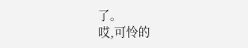了。
哎,可怜的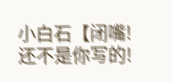小白石【闭嘴!还不是你写的!